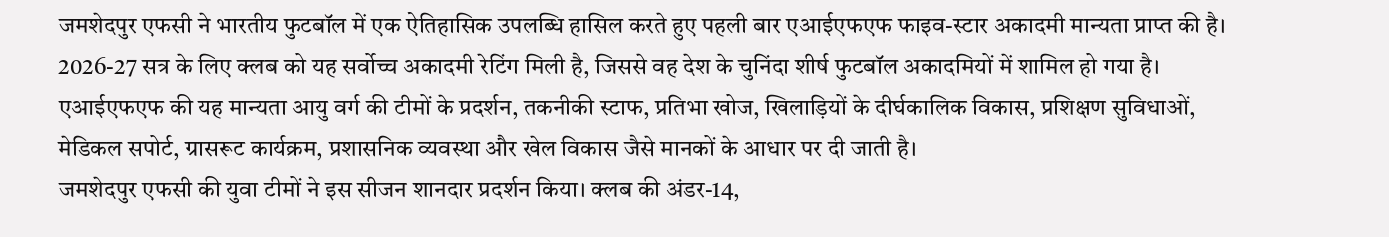जमशेदपुर एफसी ने भारतीय फुटबॉल में एक ऐतिहासिक उपलब्धि हासिल करते हुए पहली बार एआईएफएफ फाइव-स्टार अकादमी मान्यता प्राप्त की है। 2026-27 सत्र के लिए क्लब को यह सर्वोच्च अकादमी रेटिंग मिली है, जिससे वह देश के चुनिंदा शीर्ष फुटबॉल अकादमियों में शामिल हो गया है। एआईएफएफ की यह मान्यता आयु वर्ग की टीमों के प्रदर्शन, तकनीकी स्टाफ, प्रतिभा खोज, खिलाड़ियों के दीर्घकालिक विकास, प्रशिक्षण सुविधाओं, मेडिकल सपोर्ट, ग्रासरूट कार्यक्रम, प्रशासनिक व्यवस्था और खेल विकास जैसे मानकों के आधार पर दी जाती है।
जमशेदपुर एफसी की युवा टीमों ने इस सीजन शानदार प्रदर्शन किया। क्लब की अंडर-14,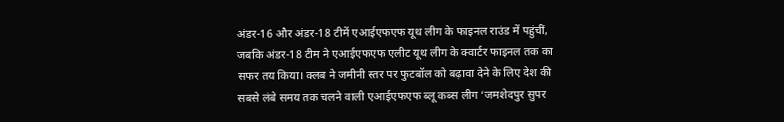अंडर-16 और अंडर-18 टीमें एआईएफएफ यूथ लीग के फाइनल राउंड में पहुंचीं, जबकि अंडर-18 टीम ने एआईएफएफ एलीट यूथ लीग के क्वार्टर फाइनल तक का सफर तय किया। क्लब ने जमीनी स्तर पर फुटबॉल को बढ़ावा देने के लिए देश की सबसे लंबे समय तक चलने वाली एआईएफएफ ब्लू कब्स लीग ‘जमशेदपुर सुपर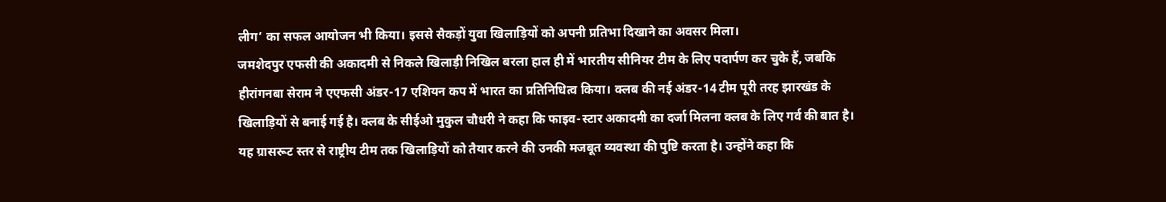लीग’ का सफल आयोजन भी किया। इससे सैकड़ों युवा खिलाड़ियों को अपनी प्रतिभा दिखाने का अवसर मिला।
जमशेदपुर एफसी की अकादमी से निकले खिलाड़ी निखिल बरला हाल ही में भारतीय सीनियर टीम के लिए पदार्पण कर चुके हैं, जबकि हीरांगनबा सेराम ने एएफसी अंडर-17 एशियन कप में भारत का प्रतिनिधित्व किया। क्लब की नई अंडर-14 टीम पूरी तरह झारखंड के खिलाड़ियों से बनाई गई है। क्लब के सीईओ मुकुल चौधरी ने कहा कि फाइव-स्टार अकादमी का दर्जा मिलना क्लब के लिए गर्व की बात है। यह ग्रासरूट स्तर से राष्ट्रीय टीम तक खिलाड़ियों को तैयार करने की उनकी मजबूत व्यवस्था की पुष्टि करता है। उन्होंने कहा कि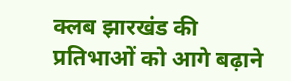क्लब झारखंड की प्रतिभाओं को आगे बढ़ाने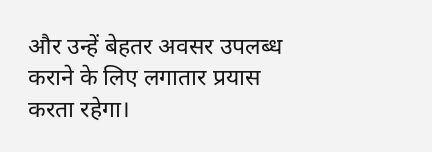और उन्हें बेहतर अवसर उपलब्ध कराने के लिए लगातार प्रयास करता रहेगा।